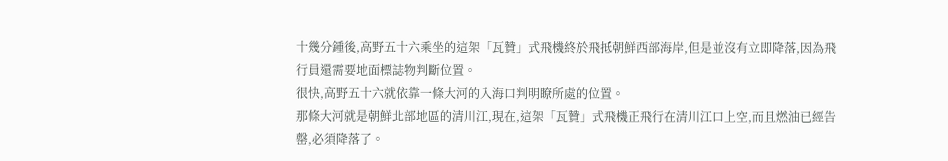十幾分鍾後,高野五十六乘坐的這架「瓦贊」式飛機終於飛抵朝鮮西部海岸,但是並沒有立即降落,因為飛行員還需要地面標誌物判斷位置。
很快,高野五十六就依靠一條大河的入海口判明瞭所處的位置。
那條大河就是朝鮮北部地區的清川江,現在,這架「瓦贊」式飛機正飛行在清川江口上空,而且燃油已經告罄,必須降落了。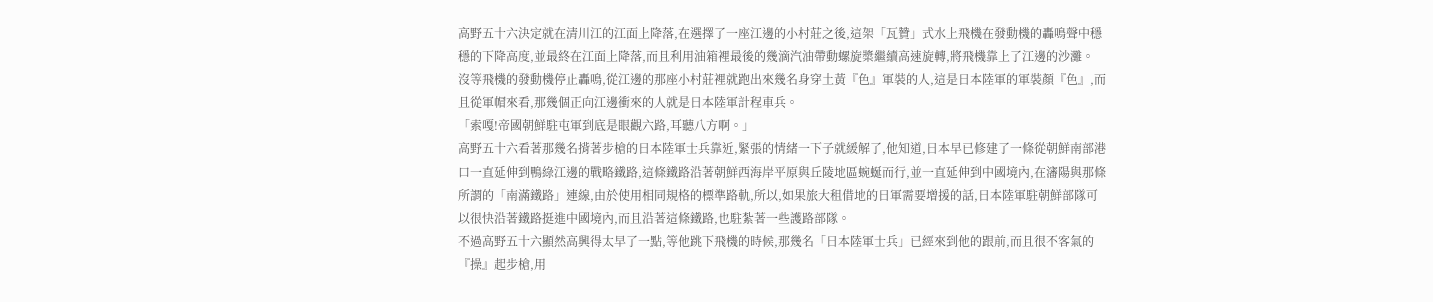高野五十六決定就在清川江的江面上降落,在選擇了一座江邊的小村莊之後,這架「瓦贊」式水上飛機在發動機的轟鳴聲中穩穩的下降高度,並最終在江面上降落,而且利用油箱裡最後的幾滴汽油帶動螺旋槳繼續高速旋轉,將飛機靠上了江邊的沙灘。
沒等飛機的發動機停止轟鳴,從江邊的那座小村莊裡就跑出來幾名身穿土黃『色』軍裝的人,這是日本陸軍的軍裝顏『色』,而且從軍帽來看,那幾個正向江邊衝來的人就是日本陸軍計程車兵。
「索嘎!帝國朝鮮駐屯軍到底是眼觀六路,耳聽八方啊。」
高野五十六看著那幾名揹著步槍的日本陸軍士兵靠近,緊張的情緒一下子就緩解了,他知道,日本早已修建了一條從朝鮮南部港口一直延伸到鴨綠江邊的戰略鐵路,這條鐵路沿著朝鮮西海岸平原與丘陵地區蜿蜒而行,並一直延伸到中國境內,在瀋陽與那條所謂的「南滿鐵路」連線,由於使用相同規格的標準路軌,所以,如果旅大租借地的日軍需要增援的話,日本陸軍駐朝鮮部隊可以很快沿著鐵路挺進中國境內,而且沿著這條鐵路,也駐紮著一些護路部隊。
不過高野五十六顯然高興得太早了一點,等他跳下飛機的時候,那幾名「日本陸軍士兵」已經來到他的跟前,而且很不客氣的『操』起步槍,用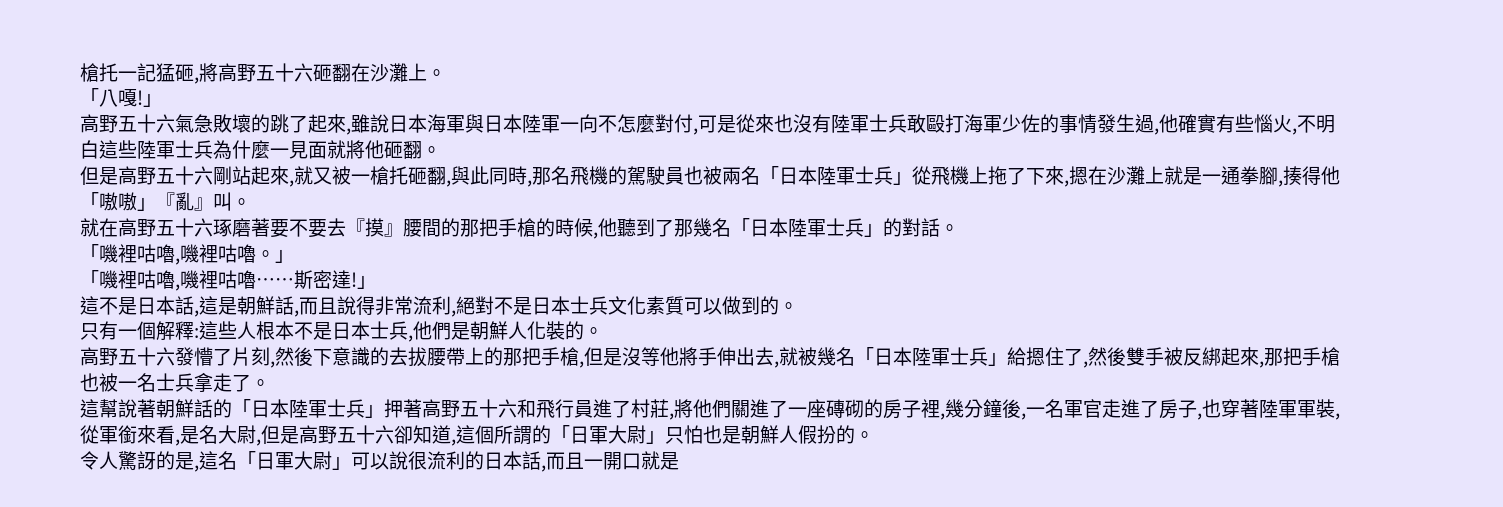槍托一記猛砸,將高野五十六砸翻在沙灘上。
「八嘎!」
高野五十六氣急敗壞的跳了起來,雖說日本海軍與日本陸軍一向不怎麼對付,可是從來也沒有陸軍士兵敢毆打海軍少佐的事情發生過,他確實有些惱火,不明白這些陸軍士兵為什麼一見面就將他砸翻。
但是高野五十六剛站起來,就又被一槍托砸翻,與此同時,那名飛機的駕駛員也被兩名「日本陸軍士兵」從飛機上拖了下來,摁在沙灘上就是一通拳腳,揍得他「嗷嗷」『亂』叫。
就在高野五十六琢磨著要不要去『摸』腰間的那把手槍的時候,他聽到了那幾名「日本陸軍士兵」的對話。
「嘰裡咕嚕,嘰裡咕嚕。」
「嘰裡咕嚕,嘰裡咕嚕……斯密達!」
這不是日本話,這是朝鮮話,而且說得非常流利,絕對不是日本士兵文化素質可以做到的。
只有一個解釋:這些人根本不是日本士兵,他們是朝鮮人化裝的。
高野五十六發懵了片刻,然後下意識的去拔腰帶上的那把手槍,但是沒等他將手伸出去,就被幾名「日本陸軍士兵」給摁住了,然後雙手被反綁起來,那把手槍也被一名士兵拿走了。
這幫說著朝鮮話的「日本陸軍士兵」押著高野五十六和飛行員進了村莊,將他們關進了一座磚砌的房子裡,幾分鐘後,一名軍官走進了房子,也穿著陸軍軍裝,從軍銜來看,是名大尉,但是高野五十六卻知道,這個所謂的「日軍大尉」只怕也是朝鮮人假扮的。
令人驚訝的是,這名「日軍大尉」可以說很流利的日本話,而且一開口就是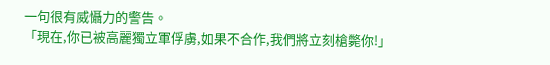一句很有威懾力的警告。
「現在,你已被高麗獨立軍俘虜,如果不合作,我們將立刻槍斃你!」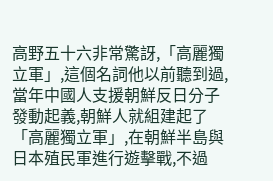高野五十六非常驚訝,「高麗獨立軍」,這個名詞他以前聽到過,當年中國人支援朝鮮反日分子發動起義,朝鮮人就組建起了「高麗獨立軍」,在朝鮮半島與日本殖民軍進行遊擊戰,不過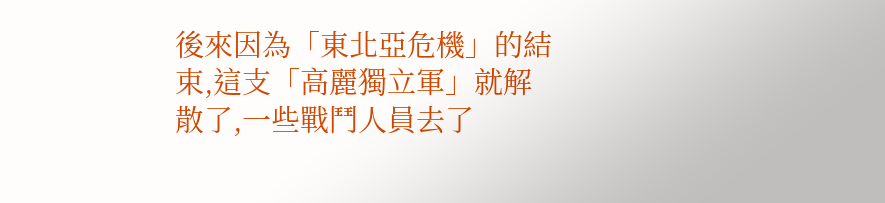後來因為「東北亞危機」的結束,這支「高麗獨立軍」就解散了,一些戰鬥人員去了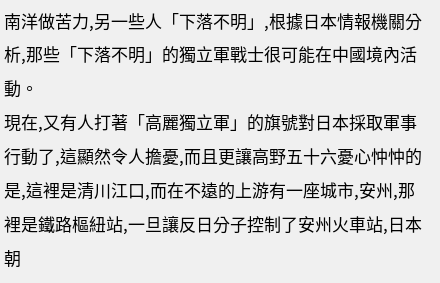南洋做苦力,另一些人「下落不明」,根據日本情報機關分析,那些「下落不明」的獨立軍戰士很可能在中國境內活動。
現在,又有人打著「高麗獨立軍」的旗號對日本採取軍事行動了,這顯然令人擔憂,而且更讓高野五十六憂心忡忡的是,這裡是清川江口,而在不遠的上游有一座城市,安州,那裡是鐵路樞紐站,一旦讓反日分子控制了安州火車站,日本朝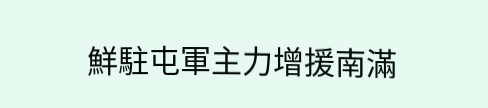鮮駐屯軍主力增援南滿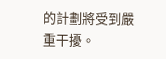的計劃將受到嚴重干擾。